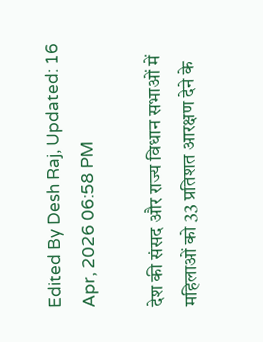Edited By Desh Raj, Updated: 16 Apr, 2026 06:58 PM

देश की संसद और राज्य विधान सभाओं में महिलाओं को 33 प्रतिशत आरक्षण देने के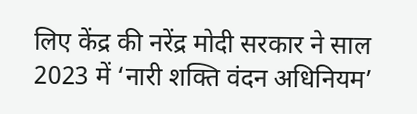लिए केंद्र की नरेंद्र मोदी सरकार ने साल 2023 में ‘नारी शक्ति वंदन अधिनियम’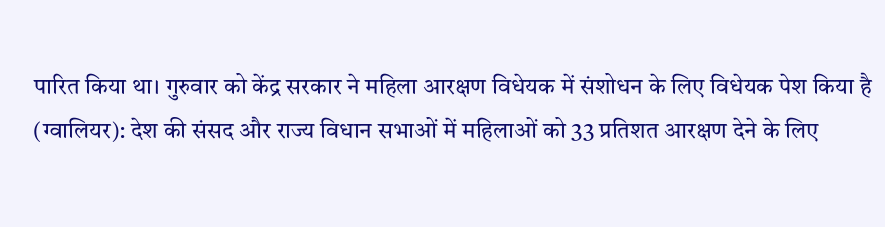पारित किया था। गुरुवार को केंद्र सरकार ने महिला आरक्षण विधेयक में संशोधन के लिए विधेयक पेश किया है
(ग्वालियर): देश की संसद और राज्य विधान सभाओं में महिलाओं को 33 प्रतिशत आरक्षण देने के लिए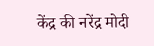केंद्र की नरेंद्र मोदी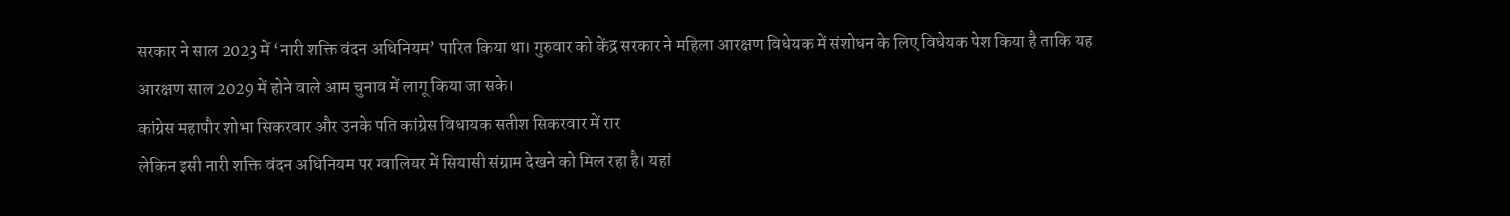सरकार ने साल 2023 में ‘नारी शक्ति वंदन अधिनियम’ पारित किया था। गुरुवार को केंद्र सरकार ने महिला आरक्षण विधेयक में संशोधन के लिए विधेयक पेश किया है ताकि यह आरक्षण साल 2029 में होने वाले आम चुनाव में लागू किया जा सके।
कांग्रेस महापौर शोभा सिकरवार और उनके पति कांग्रेस विधायक सतीश सिकरवार में रार
लेकिन इसी नारी शक्ति वंदन अधिनियम पर ग्वालियर में सियासी संग्राम देखने को मिल रहा है। यहां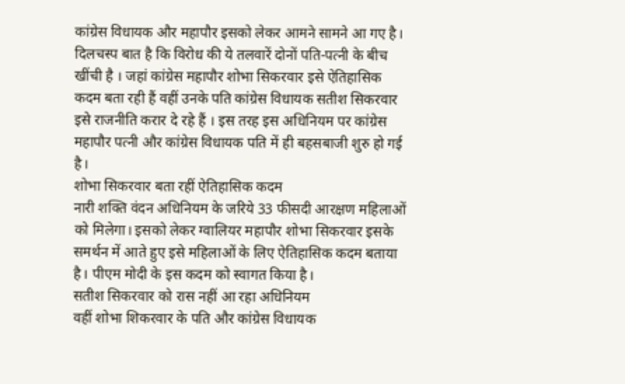कांग्रेस विधायक और महापौर इसको लेकर आमने सामने आ गए है। दिलचस्प बात है कि विरोध की ये तलवारें दोनों पति-पत्नी के बीच खींची है । जहां कांग्रेस महापौर शोभा सिकरवार इसे ऐतिहासिक कदम बता रही हैं वहीं उनके पति कांग्रेस विधायक सतीश सिकरवार इसे राजनीति करार दे रहे हैं । इस तरह इस अधिनियम पर कांग्रेस महापौर पत्नी और कांग्रेस विधायक पति में ही बहसबाजी शुरु हो गई है।
शोभा सिकरवार बता रहीं ऐतिहासिक कदम
नारी शक्ति वंदन अधिनियम के जरिये 33 फीसदी आरक्षण महिलाओं को मिलेगा। इसको लेकर ग्वालियर महापौर शोभा सिकरवार इसके समर्थन में आते हुए इसे महिलाओं के लिए ऐतिहासिक कदम बताया है। पीएम मोदी के इस कदम को स्वागत किया है।
सतीश सिकरवार को रास नहीं आ रहा अधिनियम
वहीं शोभा शिकरवार के पति और कांग्रेस विधायक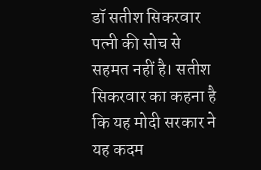डॉ सतीश सिकरवार पत्नी की सोच से सहमत नहीं है। सतीश सिकरवार का कहना है कि यह मोदी सरकार ने यह कदम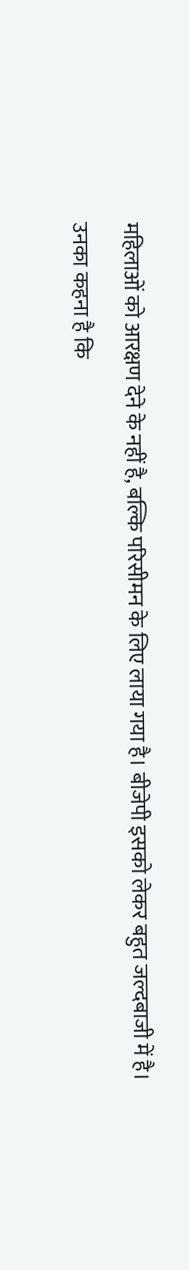महिलाओं को आरक्षण देने के नहीं है, बल्कि परिसीमन के लिए लाया गया है। बीजेपी इसको लेकर बहुत जल्दबाजी में है।
उनका कहना है कि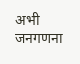अभी जनगणना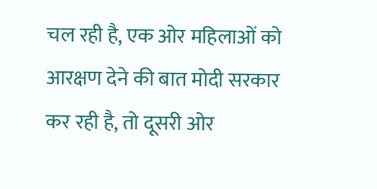चल रही है, एक ओर महिलाओं को आरक्षण देने की बात मोदी सरकार कर रही है, तो दूसरी ओर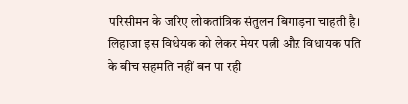परिसीमन के जरिए लोकतांत्रिक संतुलन बिगाड़ना चाहती है। लिहाजा इस विधेयक को लेकर मेयर पत्नी औऱ विधायक पति के बीच सहमति नहीं बन पा रही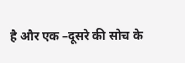है और एक –दूसरे की सोच के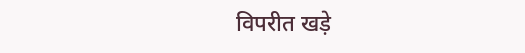विपरीत खड़े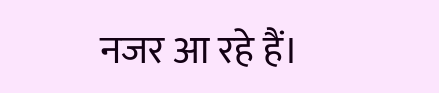नजर आ रहे हैं।